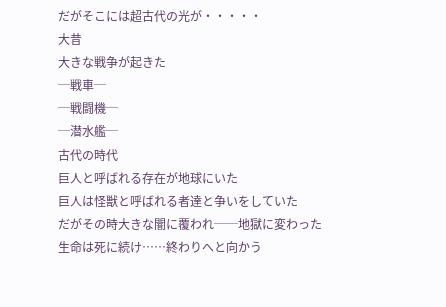だがそこには超古代の光が・・・・・
大昔
大きな戦争が起きた
─戦車─
─戦闘機─
─潜水艦─
古代の時代
巨人と呼ばれる存在が地球にいた
巨人は怪獣と呼ばれる者達と争いをしていた
だがその時大きな闇に覆われ──地獄に変わった
生命は死に続け……終わりへと向かう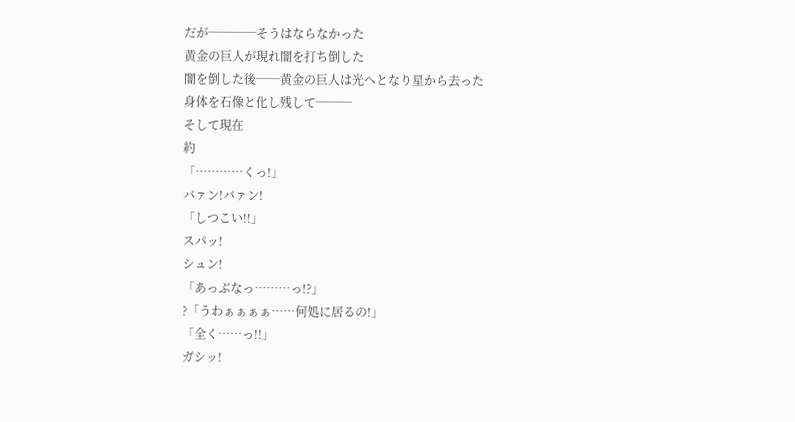だが────そうはならなかった
黄金の巨人が現れ闇を打ち倒した
闇を倒した後──黄金の巨人は光へとなり星から去った
身体を石像と化し残して───
そして現在
約
「…………くっ!」
バァン!バァン!
「しつこい!!」
スパッ!
シュン!
「あっぶなっ………っ!?」
?「うわぁぁぁぁ……何処に居るの!」
「全く……っ!!」
ガシッ!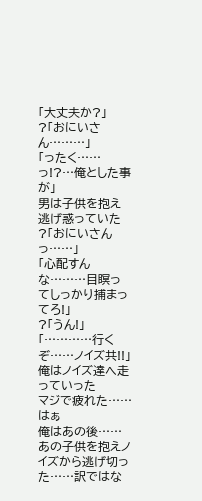「大丈夫か?」
?「おにいさん………」
「ったく……っ!?…俺とした事が」
男は子供を抱え逃げ惑っていた
?「おにいさんっ……」
「心配すんな………目瞑ってしっかり捕まってろ!」
?「うん!」
「…………行くぞ……ノイズ共!!」
俺はノイズ達へ走っていった
マジで疲れた……はぁ
俺はあの後……あの子供を抱えノイズから逃げ切った……訳ではな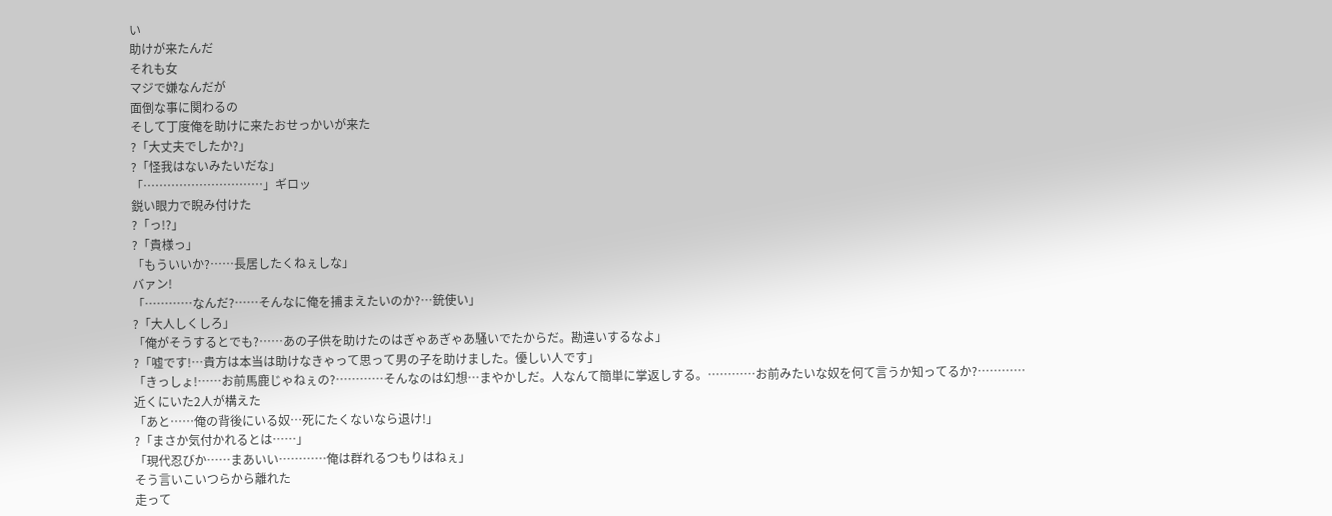い
助けが来たんだ
それも女
マジで嫌なんだが
面倒な事に関わるの
そして丁度俺を助けに来たおせっかいが来た
?「大丈夫でしたか?」
?「怪我はないみたいだな」
「…………………………」ギロッ
鋭い眼力で睨み付けた
?「っ!?」
?「貴様っ」
「もういいか?……長居したくねぇしな」
バァン!
「…………なんだ?……そんなに俺を捕まえたいのか?…銃使い」
?「大人しくしろ」
「俺がそうするとでも?……あの子供を助けたのはぎゃあぎゃあ騒いでたからだ。勘違いするなよ」
?「嘘です!…貴方は本当は助けなきゃって思って男の子を助けました。優しい人です」
「きっしょ!……お前馬鹿じゃねぇの?…………そんなのは幻想…まやかしだ。人なんて簡単に掌返しする。…………お前みたいな奴を何て言うか知ってるか?…………
近くにいた2人が構えた
「あと……俺の背後にいる奴…死にたくないなら退け!」
?「まさか気付かれるとは……」
「現代忍びか……まあいい…………俺は群れるつもりはねぇ」
そう言いこいつらから離れた
走って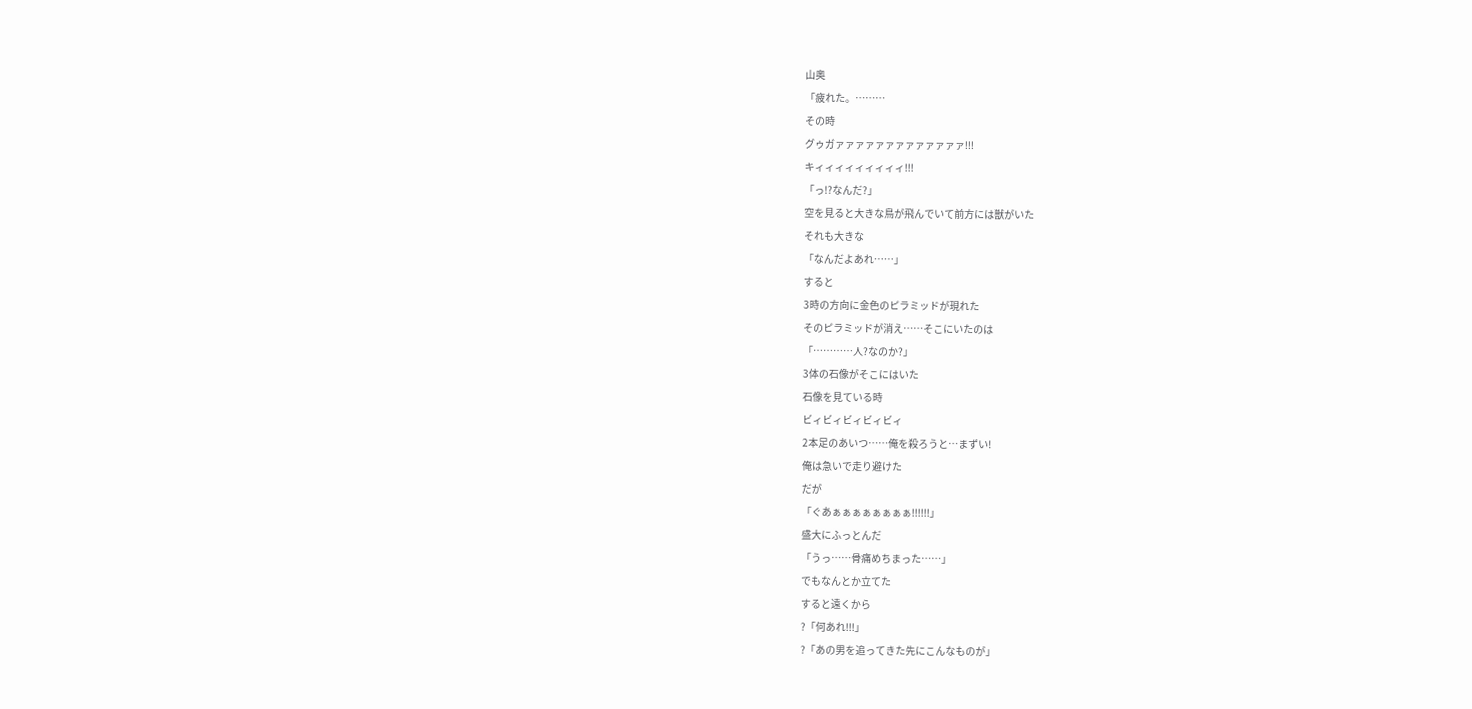山奥
「疲れた。………
その時
グゥガァァァァァァァァァァァァァ!!!
キィィィィィィィィィ!!!
「っ!?なんだ?」
空を見ると大きな鳥が飛んでいて前方には獣がいた
それも大きな
「なんだよあれ……」
すると
3時の方向に金色のピラミッドが現れた
そのピラミッドが消え……そこにいたのは
「…………人?なのか?」
3体の石像がそこにはいた
石像を見ている時
ビィビィビィビィビィ
2本足のあいつ……俺を殺ろうと…まずい!
俺は急いで走り避けた
だが
「ぐあぁぁぁぁぁぁぁぁ!!!!!!」
盛大にふっとんだ
「うっ……骨痛めちまった……」
でもなんとか立てた
すると遠くから
?「何あれ!!!」
?「あの男を追ってきた先にこんなものが」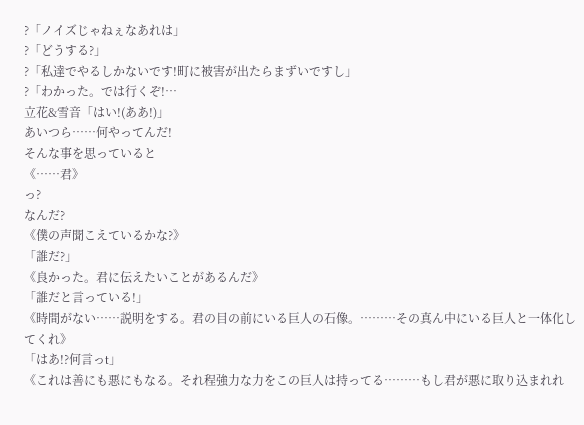?「ノイズじゃねぇなあれは」
?「どうする?」
?「私達でやるしかないです!町に被害が出たらまずいですし」
?「わかった。では行くぞ!…
立花&雪音「はい!(ああ!)」
あいつら……何やってんだ!
そんな事を思っていると
《……君》
っ?
なんだ?
《僕の声聞こえているかな?》
「誰だ?」
《良かった。君に伝えたいことがあるんだ》
「誰だと言っている!」
《時間がない……説明をする。君の目の前にいる巨人の石像。………その真ん中にいる巨人と一体化してくれ》
「はあ!?何言っt」
《これは善にも悪にもなる。それ程強力な力をこの巨人は持ってる………もし君が悪に取り込まれれ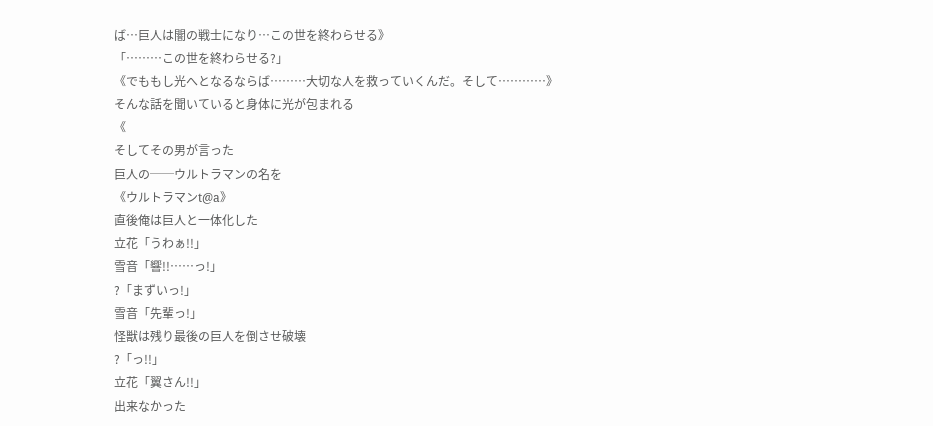ば…巨人は闇の戦士になり…この世を終わらせる》
「………この世を終わらせる?」
《でももし光へとなるならば………大切な人を救っていくんだ。そして…………》
そんな話を聞いていると身体に光が包まれる
《
そしてその男が言った
巨人の──ウルトラマンの名を
《ウルトラマンt@a》
直後俺は巨人と一体化した
立花「うわぁ!!」
雪音「響!!……っ!」
?「まずいっ!」
雪音「先輩っ!」
怪獣は残り最後の巨人を倒させ破壊
?「っ!!」
立花「翼さん!!」
出来なかった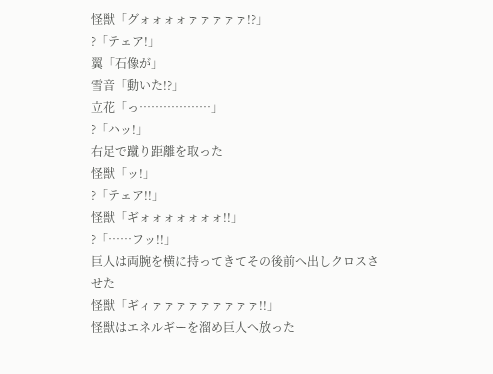怪獣「グォォォォァァァァァ!?」
?「テェア!」
翼「石像が」
雪音「動いた!?」
立花「っ………………」
?「ハッ!」
右足で蹴り距離を取った
怪獣「ッ!」
?「テェア!!」
怪獣「ギォォォォォォォ!!」
?「……フッ!!」
巨人は両腕を横に持ってきてその後前へ出しクロスさせた
怪獣「ギィァァァァァァァァァ!!」
怪獣はエネルギーを溜め巨人へ放った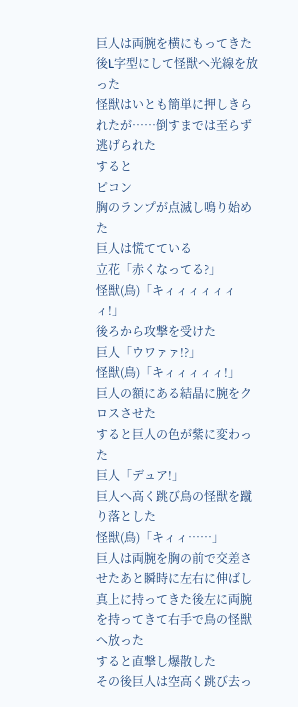巨人は両腕を横にもってきた後L字型にして怪獣へ光線を放った
怪獣はいとも簡単に押しきられたが……倒すまでは至らず逃げられた
すると
ピコン
胸のランプが点滅し鳴り始めた
巨人は慌てている
立花「赤くなってる?」
怪獣(鳥)「キィィィィィィィ!」
後ろから攻撃を受けた
巨人「ウワァァ!?」
怪獣(鳥)「キィィィィィ!」
巨人の額にある結晶に腕をクロスさせた
すると巨人の色が紫に変わった
巨人「デュア!」
巨人へ高く跳び鳥の怪獣を蹴り落とした
怪獣(鳥)「キィィ……」
巨人は両腕を胸の前で交差させたあと瞬時に左右に伸ばし真上に持ってきた後左に両腕を持ってきて右手で鳥の怪獣へ放った
すると直撃し爆散した
その後巨人は空高く跳び去っ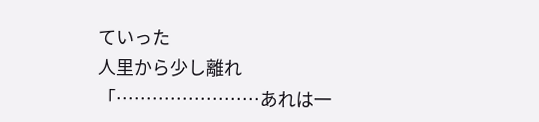ていった
人里から少し離れ
「……………………あれは一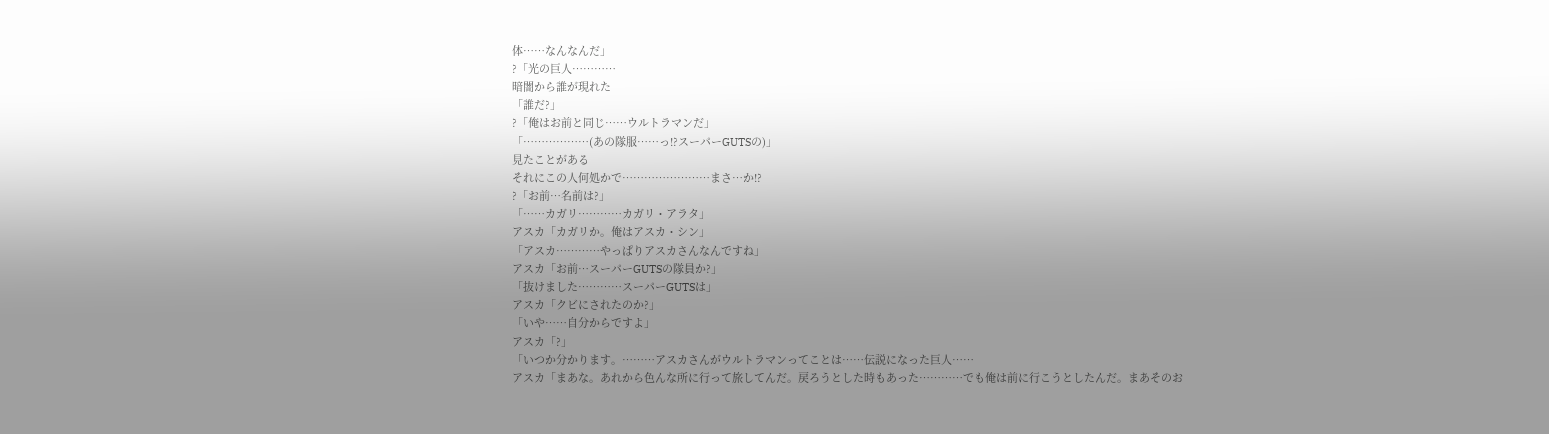体……なんなんだ」
?「光の巨人…………
暗闇から誰が現れた
「誰だ?」
?「俺はお前と同じ……ウルトラマンだ」
「………………(あの隊服……っ!?スーパーGUTSの)」
見たことがある
それにこの人何処かで……………………まさ…か!?
?「お前…名前は?」
「……カガリ…………カガリ・アラタ」
アスカ「カガリか。俺はアスカ・シン」
「アスカ…………やっぱりアスカさんなんですね」
アスカ「お前…スーパーGUTSの隊員か?」
「抜けました…………スーパーGUTSは」
アスカ「クビにされたのか?」
「いや……自分からですよ」
アスカ「?」
「いつか分かります。………アスカさんがウルトラマンってことは……伝説になった巨人……
アスカ「まあな。あれから色んな所に行って旅してんだ。戻ろうとした時もあった…………でも俺は前に行こうとしたんだ。まあそのお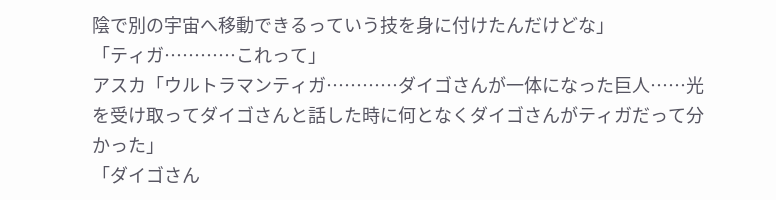陰で別の宇宙へ移動できるっていう技を身に付けたんだけどな」
「ティガ…………これって」
アスカ「ウルトラマンティガ…………ダイゴさんが一体になった巨人……光を受け取ってダイゴさんと話した時に何となくダイゴさんがティガだって分かった」
「ダイゴさん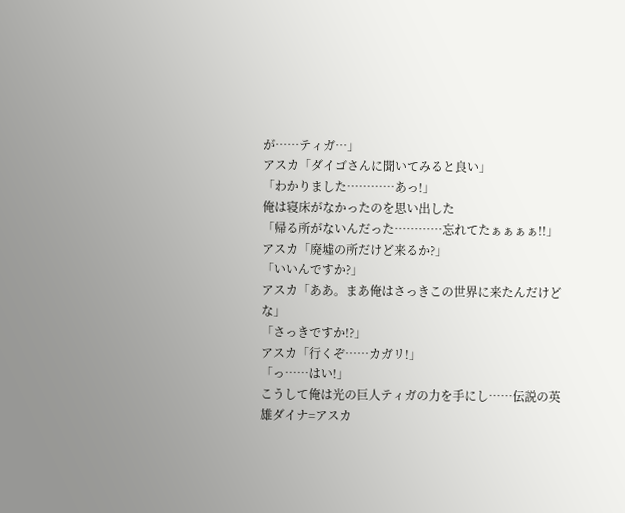が……ティガ…」
アスカ「ダイゴさんに聞いてみると良い」
「わかりました…………あっ!」
俺は寝床がなかったのを思い出した
「帰る所がないんだった…………忘れてたぁぁぁぁ!!」
アスカ「廃墟の所だけど来るか?」
「いいんですか?」
アスカ「ああ。まあ俺はさっきこの世界に来たんだけどな」
「さっきですか!?」
アスカ「行くぞ……カガリ!」
「っ……はい!」
こうして俺は光の巨人ティガの力を手にし……伝説の英雄ダイナ=アスカ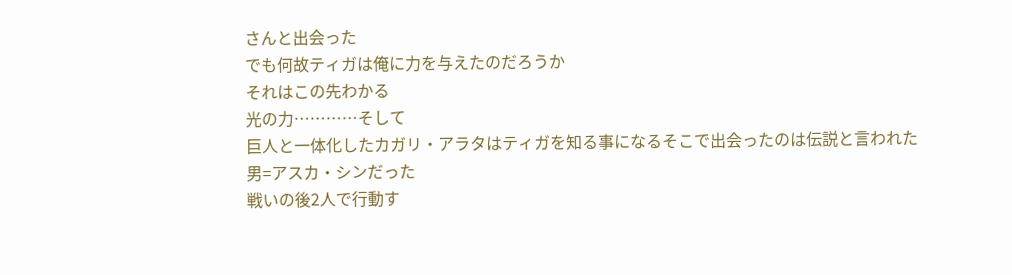さんと出会った
でも何故ティガは俺に力を与えたのだろうか
それはこの先わかる
光の力…………そして
巨人と一体化したカガリ・アラタはティガを知る事になるそこで出会ったのは伝説と言われた男=アスカ・シンだった
戦いの後2人で行動す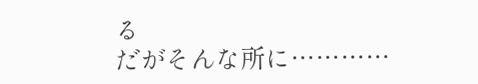る
だがそんな所に…………